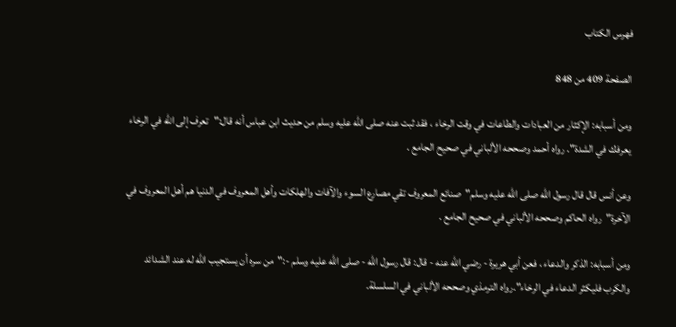فهرس الكتاب

الصفحة 409 من 848

ومن أسبابه: الإكثار من العبادات والطاعات في وقت الرخاء ، فقد ثبت عنه صلى الله عليه وسلم من حديث ابن عباس أنه قال:"تعرف إلى الله في الرخاء يعرفك في الشدة". رواه أحمد وصححه الألباني في صحيح الجامع .

وعن أنس قال قال رسول الله صلى الله عليه وسلم"صنائع المعروف تقي مصارع السوء والآفات والهلكات وأهل المعروف في الدنيا هم أهل المعروف في الآخرة"رواه الحاكم وصححه الألباني في صحيح الجامع .

ومن أسبابه: الذكر والدعاء ، فعن أبي هريرة - رضي الله عنه - قال: قال رسول الله - صلى الله عليه وسلم -:"من سره أن يستجيب الله له عند الشدائد والكرب فليكثر الدعاء في الرخاء".رواه الترمذي وصححه الألباني في السلسلة.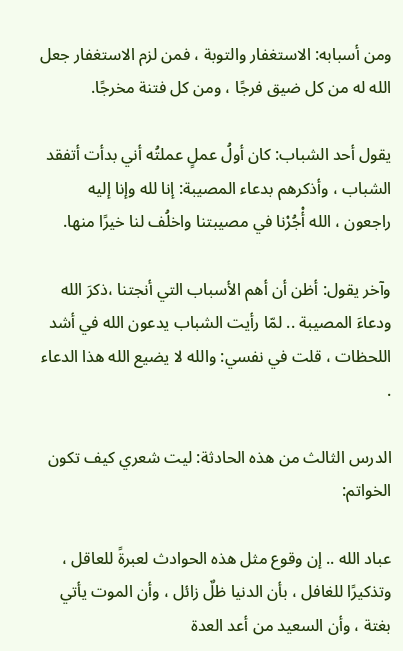ومن أسبابه: الاستغفار والتوبة ، فمن لزم الاستغفار جعل الله له من كل ضيق فرجًا ، ومن كل فتنة مخرجًا.

يقول أحد الشباب: كان أولُ عملٍ عملتُه أني بدأت أتفقد الشباب ، وأذكرهم بدعاء المصيبة: إنا لله وإنا إليه راجعون ، الله أْجُرْنا في مصيبتنا واخلُف لنا خيرًا منها.

وآخر يقول: أظن أن أهم الأسباب التي أنجتنا ،ذكرَ الله ودعاءَ المصيبة .. لمّا رأيت الشباب يدعون الله في أشد اللحظات ، قلت في نفسي: والله لا يضيع الله هذا الدعاء .

الدرس الثالث من هذه الحادثة: ليت شعري كيف تكون الخواتم:

عباد الله .. إن وقوع مثل هذه الحوادث لعبرةً للعاقل ، وتذكيرًا للغافل ، بأن الدنيا ظلٌ زائل ، وأن الموت يأتي بغتة ، وأن السعيد من أعد العدة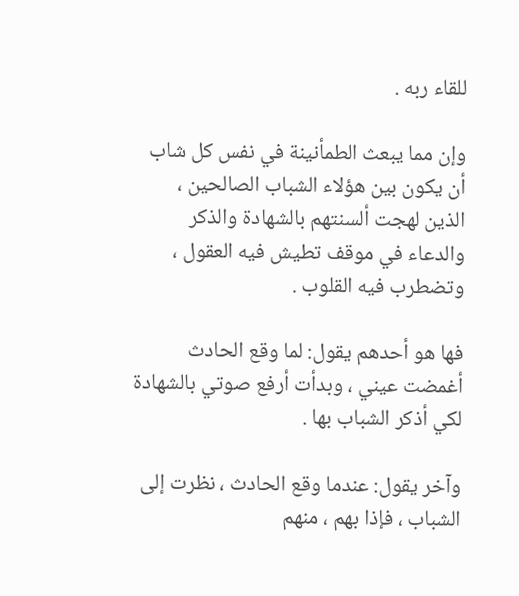للقاء ربه .

وإن مما يبعث الطمأنينة في نفس كل شاب أن يكون بين هؤلاء الشباب الصالحين ، الذين لهجت ألسنتهم بالشهادة والذكر والدعاء في موقف تطيش فيه العقول ، وتضطرب فيه القلوب .

فها هو أحدهم يقول: لما وقع الحادث أغمضت عيني ، وبدأت أرفع صوتي بالشهادة لكي أذكر الشباب بها .

وآخر يقول: عندما وقع الحادث ، نظرت إلى الشباب ، فإذا بهم ، منهم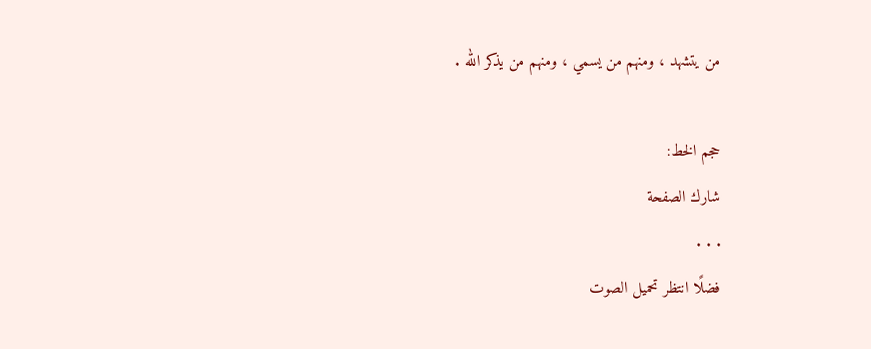من يتشهد ، ومنهم من يسمي ، ومنهم من يذكر الله .

حجم الخط:
شارك الصفحة
. . .
فضلًا انتظر تحميل الصوت